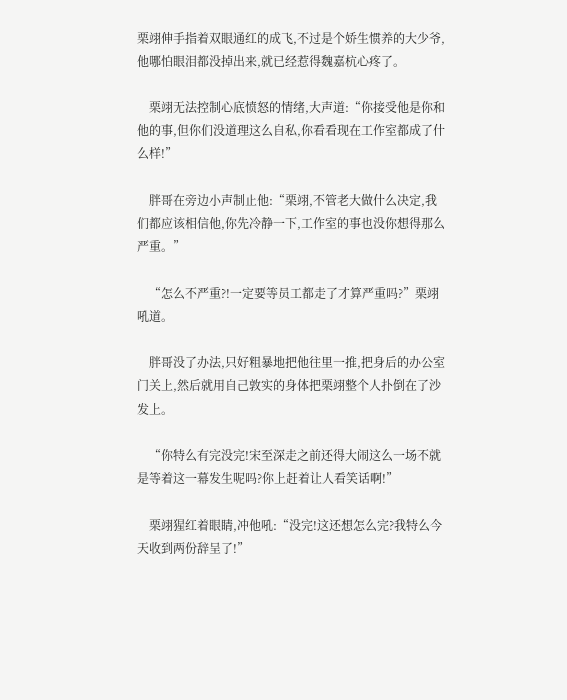栗翊伸手指着双眼通红的成飞,不过是个娇生惯养的大少爷,他哪怕眼泪都没掉出来,就已经惹得魏嘉杭心疼了。

    栗翊无法控制心底愤怒的情绪,大声道:“你接受他是你和他的事,但你们没道理这么自私,你看看现在工作室都成了什么样!”

    胖哥在旁边小声制止他:“栗翊,不管老大做什么决定,我们都应该相信他,你先冷静一下,工作室的事也没你想得那么严重。”

    “怎么不严重?!一定要等员工都走了才算严重吗?”栗翊吼道。

    胖哥没了办法,只好粗暴地把他往里一推,把身后的办公室门关上,然后就用自己敦实的身体把栗翊整个人扑倒在了沙发上。

    “你特么有完没完!宋至深走之前还得大闹这么一场不就是等着这一幕发生呢吗?你上赶着让人看笑话啊!”

    栗翊猩红着眼睛,冲他吼:“没完!这还想怎么完?我特么今天收到两份辞呈了!”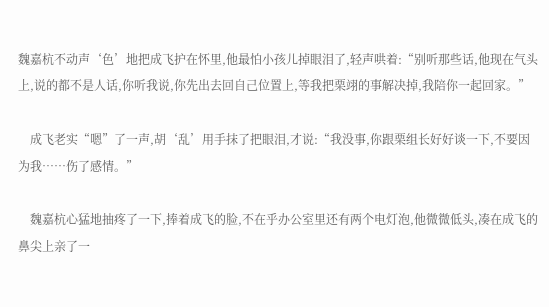魏嘉杭不动声‘色’地把成飞护在怀里,他最怕小孩儿掉眼泪了,轻声哄着:“别听那些话,他现在气头上,说的都不是人话,你听我说,你先出去回自己位置上,等我把栗翊的事解决掉,我陪你一起回家。”

    成飞老实“嗯”了一声,胡‘乱’用手抹了把眼泪,才说:“我没事,你跟栗组长好好谈一下,不要因为我……伤了感情。”

    魏嘉杭心猛地抽疼了一下,捧着成飞的脸,不在乎办公室里还有两个电灯泡,他微微低头,凑在成飞的鼻尖上亲了一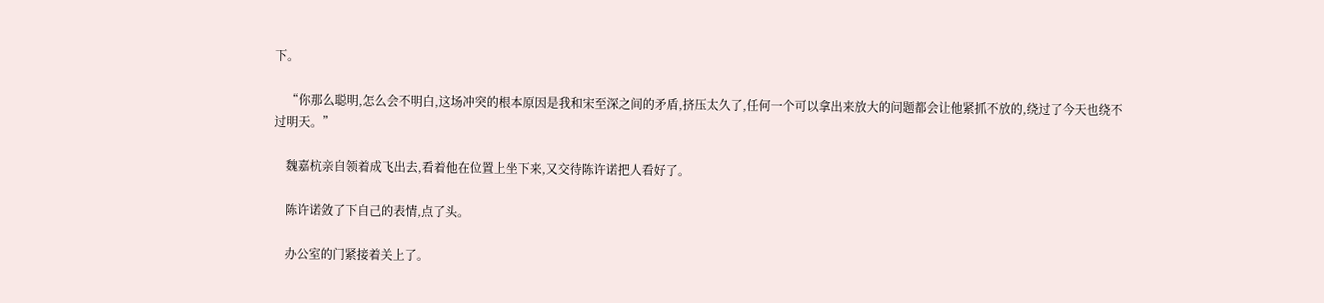下。

    “你那么聪明,怎么会不明白,这场冲突的根本原因是我和宋至深之间的矛盾,挤压太久了,任何一个可以拿出来放大的问题都会让他紧抓不放的,绕过了今天也绕不过明天。”

    魏嘉杭亲自领着成飞出去,看着他在位置上坐下来,又交待陈许诺把人看好了。

    陈许诺敛了下自己的表情,点了头。

    办公室的门紧接着关上了。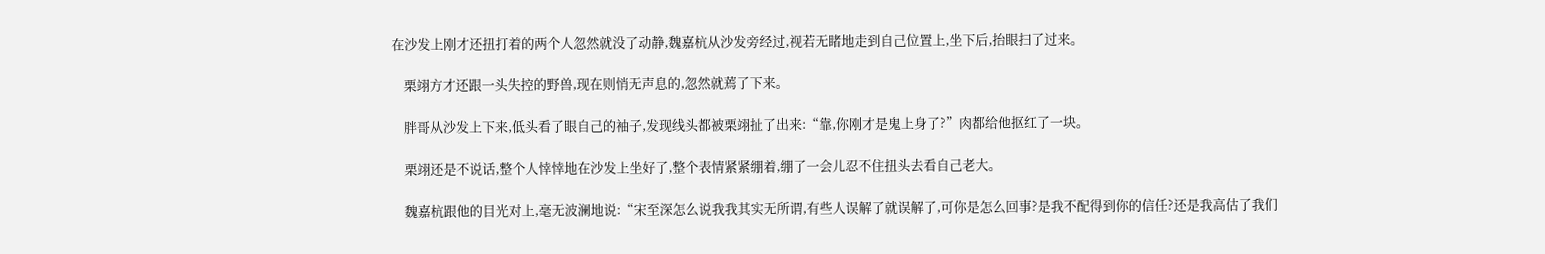在沙发上刚才还扭打着的两个人忽然就没了动静,魏嘉杭从沙发旁经过,视若无睹地走到自己位置上,坐下后,抬眼扫了过来。

    栗翊方才还跟一头失控的野兽,现在则悄无声息的,忽然就蔫了下来。

    胖哥从沙发上下来,低头看了眼自己的袖子,发现线头都被栗翊扯了出来:“靠,你刚才是鬼上身了?”肉都给他抠红了一块。

    栗翊还是不说话,整个人悻悻地在沙发上坐好了,整个表情紧紧绷着,绷了一会儿忍不住扭头去看自己老大。

    魏嘉杭跟他的目光对上,毫无波澜地说:“宋至深怎么说我我其实无所谓,有些人误解了就误解了,可你是怎么回事?是我不配得到你的信任?还是我高估了我们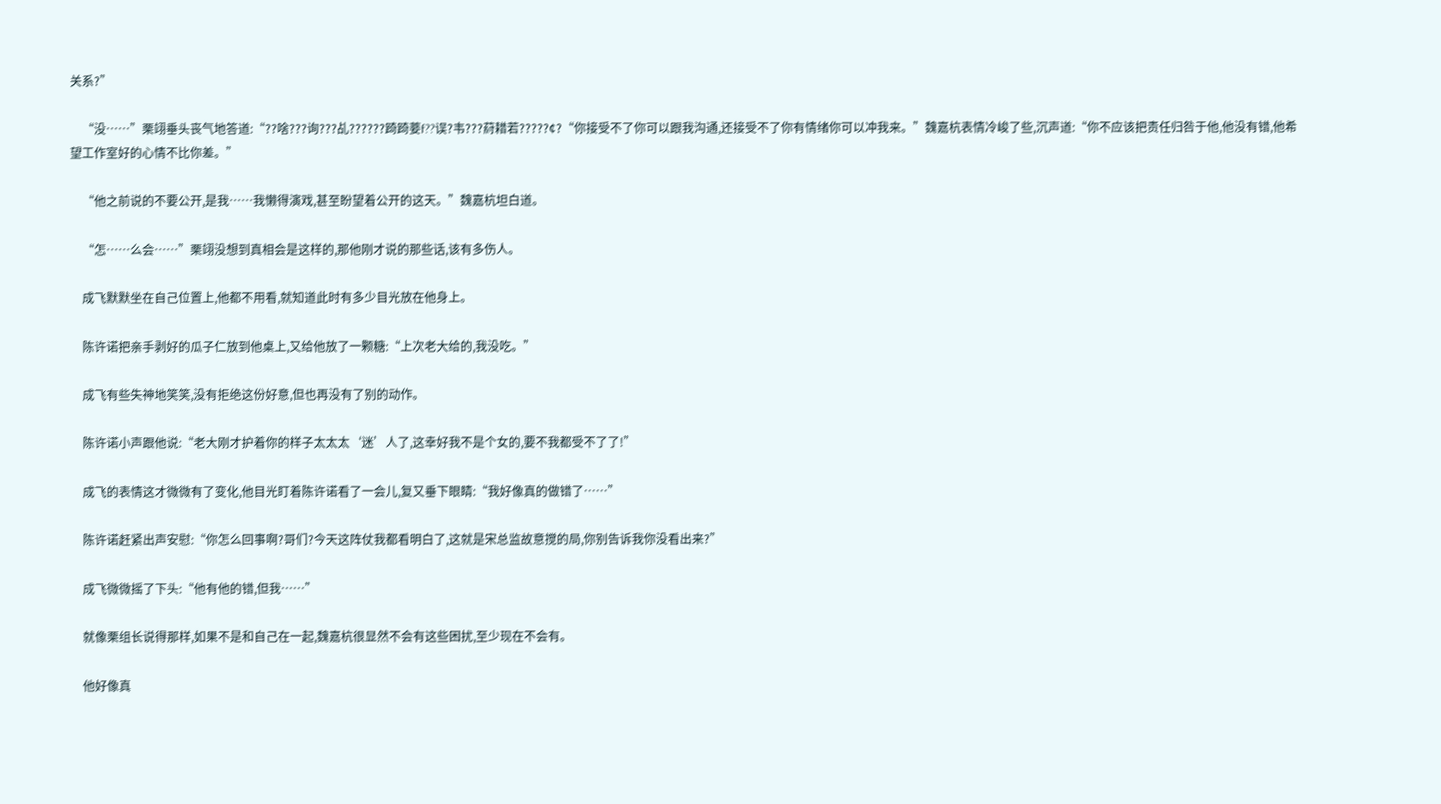关系?”

    “没……”栗翊垂头丧气地答道:“??啥???询???乩??????踦踦菨f??误?韦???葤耤若?????¢?“你接受不了你可以跟我沟通,还接受不了你有情绪你可以冲我来。”魏嘉杭表情冷峻了些,沉声道:“你不应该把责任归咎于他,他没有错,他希望工作室好的心情不比你差。”

    “他之前说的不要公开,是我……我懒得演戏,甚至盼望着公开的这天。”魏嘉杭坦白道。

    “怎……么会……”栗翊没想到真相会是这样的,那他刚才说的那些话,该有多伤人。

    成飞默默坐在自己位置上,他都不用看,就知道此时有多少目光放在他身上。

    陈许诺把亲手剥好的瓜子仁放到他桌上,又给他放了一颗糖:“上次老大给的,我没吃。”

    成飞有些失神地笑笑,没有拒绝这份好意,但也再没有了别的动作。

    陈许诺小声跟他说:“老大刚才护着你的样子太太太‘迷’人了,这幸好我不是个女的,要不我都受不了了!”

    成飞的表情这才微微有了变化,他目光盯着陈许诺看了一会儿,复又垂下眼睛:“我好像真的做错了……”

    陈许诺赶紧出声安慰:“你怎么回事啊?哥们?今天这阵仗我都看明白了,这就是宋总监故意搅的局,你别告诉我你没看出来?”

    成飞微微摇了下头:“他有他的错,但我……”

    就像栗组长说得那样,如果不是和自己在一起,魏嘉杭很显然不会有这些困扰,至少现在不会有。

    他好像真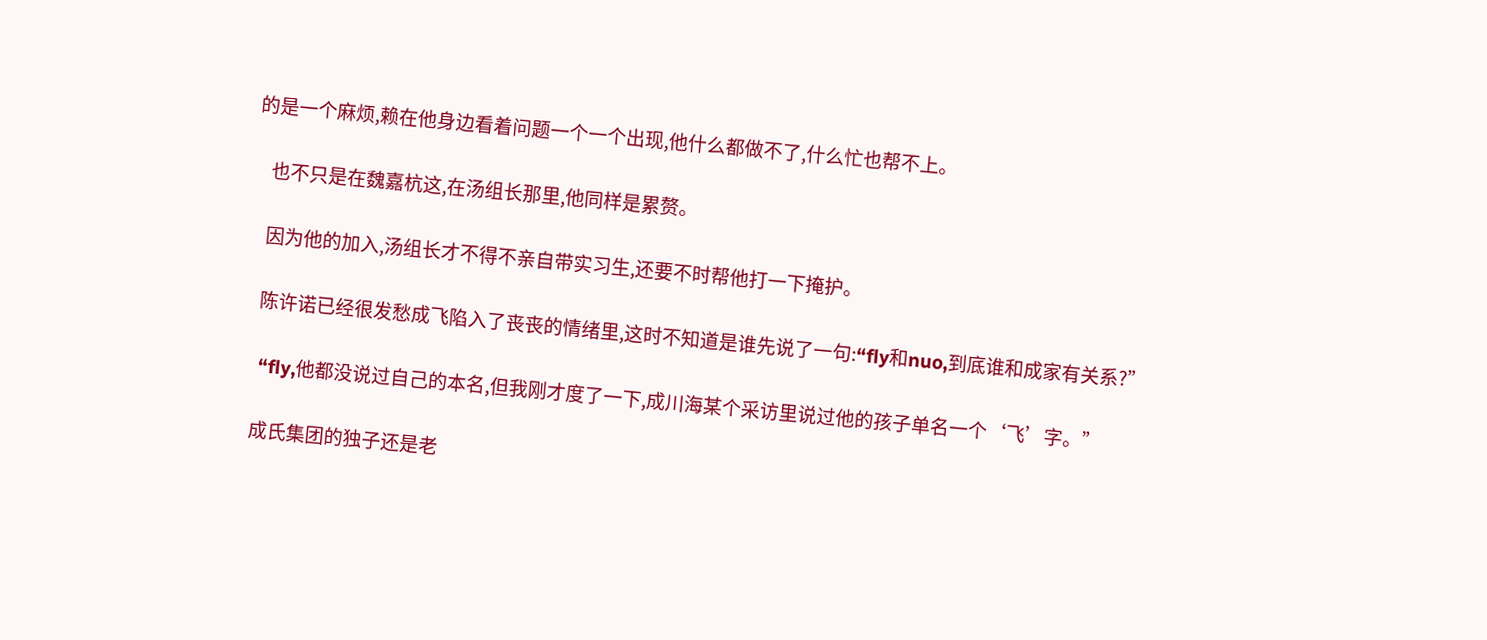的是一个麻烦,赖在他身边看着问题一个一个出现,他什么都做不了,什么忙也帮不上。

    也不只是在魏嘉杭这,在汤组长那里,他同样是累赘。

    因为他的加入,汤组长才不得不亲自带实习生,还要不时帮他打一下掩护。

    陈许诺已经很发愁成飞陷入了丧丧的情绪里,这时不知道是谁先说了一句:“fly和nuo,到底谁和成家有关系?”

    “fly,他都没说过自己的本名,但我刚才度了一下,成川海某个采访里说过他的孩子单名一个‘飞’字。”

    成氏集团的独子还是老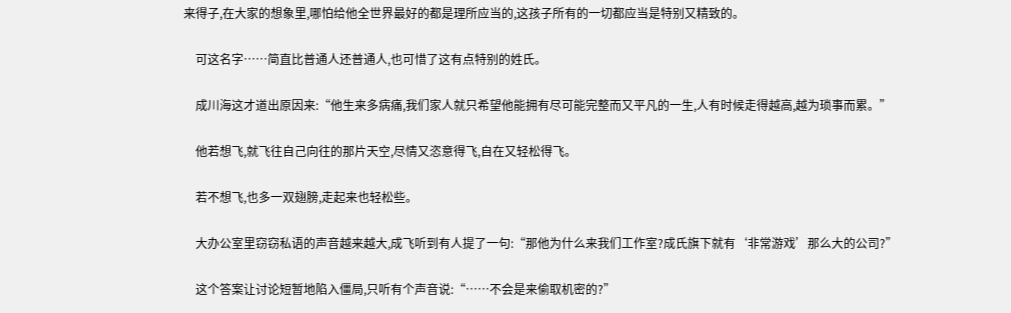来得子,在大家的想象里,哪怕给他全世界最好的都是理所应当的,这孩子所有的一切都应当是特别又精致的。

    可这名字……简直比普通人还普通人,也可惜了这有点特别的姓氏。

    成川海这才道出原因来:“他生来多病痛,我们家人就只希望他能拥有尽可能完整而又平凡的一生,人有时候走得越高,越为琐事而累。”

    他若想飞,就飞往自己向往的那片天空,尽情又恣意得飞,自在又轻松得飞。

    若不想飞,也多一双翅膀,走起来也轻松些。

    大办公室里窃窃私语的声音越来越大,成飞听到有人提了一句:“那他为什么来我们工作室?成氏旗下就有‘非常游戏’那么大的公司?”

    这个答案让讨论短暂地陷入僵局,只听有个声音说:“……不会是来偷取机密的?”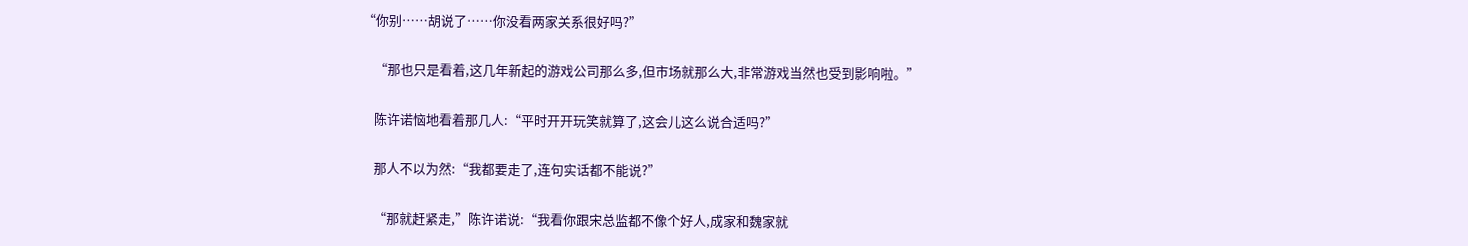“你别……胡说了……你没看两家关系很好吗?”

    “那也只是看着,这几年新起的游戏公司那么多,但市场就那么大,非常游戏当然也受到影响啦。”

    陈许诺恼地看着那几人:“平时开开玩笑就算了,这会儿这么说合适吗?”

    那人不以为然:“我都要走了,连句实话都不能说?”

    “那就赶紧走,”陈许诺说:“我看你跟宋总监都不像个好人,成家和魏家就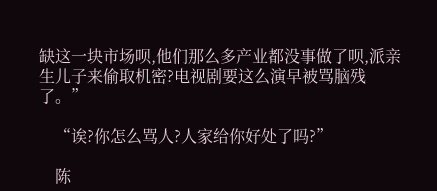缺这一块市场呗,他们那么多产业都没事做了呗,派亲生儿子来偷取机密?电视剧要这么演早被骂脑残了。”

    “诶?你怎么骂人?人家给你好处了吗?”

    陈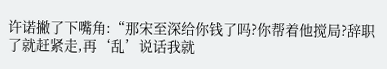许诺撇了下嘴角:“那宋至深给你钱了吗?你帮着他搅局?辞职了就赶紧走,再‘乱’说话我就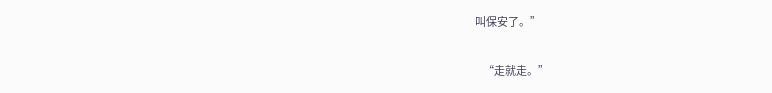叫保安了。”

    “走就走。”